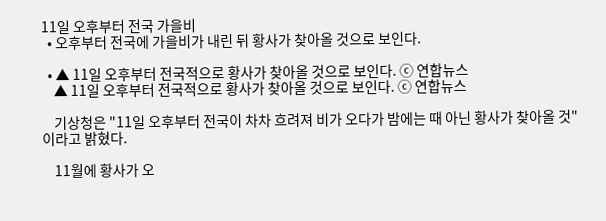11일 오후부터 전국 가을비
  • 오후부터 전국에 가을비가 내린 뒤 황사가 찾아올 것으로 보인다.

  • ▲ 11일 오후부터 전국적으로 황사가 찾아올 것으로 보인다. ⓒ 연합뉴스
    ▲ 11일 오후부터 전국적으로 황사가 찾아올 것으로 보인다. ⓒ 연합뉴스

    기상청은 "11일 오후부터 전국이 차차 흐려져 비가 오다가 밤에는 때 아닌 황사가 찾아올 것"이라고 밝혔다.

    11월에 황사가 오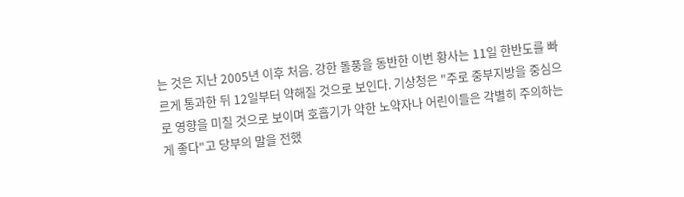는 것은 지난 2005년 이후 처음. 강한 돌풍을 동반한 이번 황사는 11일 한반도를 빠르게 통과한 뒤 12일부터 약해질 것으로 보인다. 기상청은 "주로 중부지방을 중심으로 영향을 미칠 것으로 보이며 호흡기가 약한 노약자나 어린이들은 각별히 주의하는 게 좋다"고 당부의 말을 전했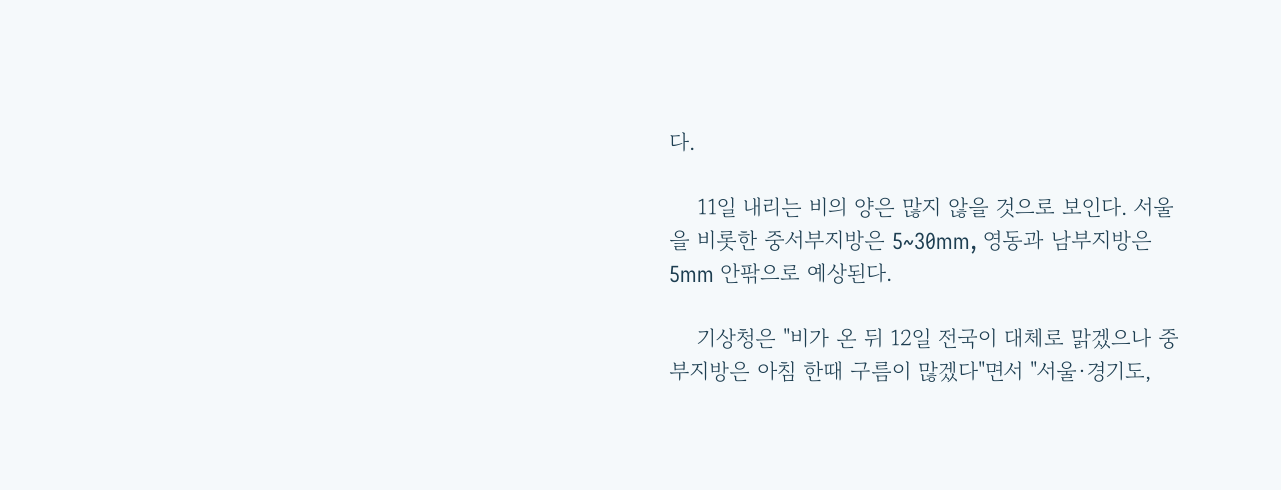다.

    11일 내리는 비의 양은 많지 않을 것으로 보인다. 서울을 비롯한 중서부지방은 5~30mm, 영동과 남부지방은 5mm 안팎으로 예상된다.

    기상청은 "비가 온 뒤 12일 전국이 대체로 맑겠으나 중부지방은 아침 한때 구름이 많겠다"면서 "서울·경기도,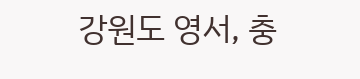강원도 영서, 충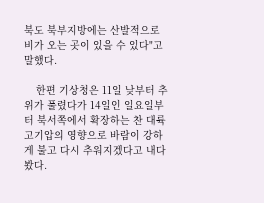북도 북부지방에는 산발적으로 비가 오는 곳이 있을 수 있다"고 말했다.

    한편 기상청은 11일 낮부터 추위가 풀렸다가 14일인 일요일부터 북서쪽에서 확장하는 찬 대륙고기압의 영향으로 바람이 강하게 불고 다시 추워지겠다고 내다봤다.